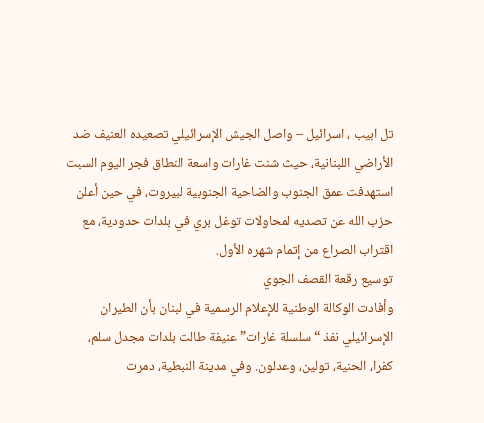تل ابيب ، اسرائيل – واصل الجيش الإسرائيلي تصعيده العنيف ضد الأراضي اللبنانية، حيث شنت غارات واسعة النطاق فجر اليوم السبت استهدفت عمق الجنوب والضاحية الجنوبية لبيروت، في حين أعلن حزب الله عن تصديه لمحاولات توغل بري في بلدات حدودية، مع اقتراب الصراع من إتمام شهره الأول.
توسيع رقعة القصف الجوي
وأفادت الوكالة الوطنية للإعلام الرسمية في لبنان بأن الطيران الإسرائيلي نفذ “سلسلة غارات” عنيفة طالت بلدات مجدل سلم، كفرا، الحنية، تولين، وعدلون. وفي مدينة النبطية، دمرت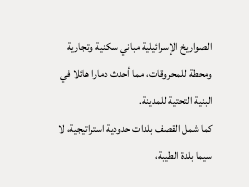الصواريخ الإسرائيلية مباني سكنية وتجارية ومحطة للمحروقات، مما أحدث دمارا هائلا في البنية التحتية للمدينة.
كما شمل القصف بلدات حدودية استراتيجية، لا سيما بلدة الطيبة،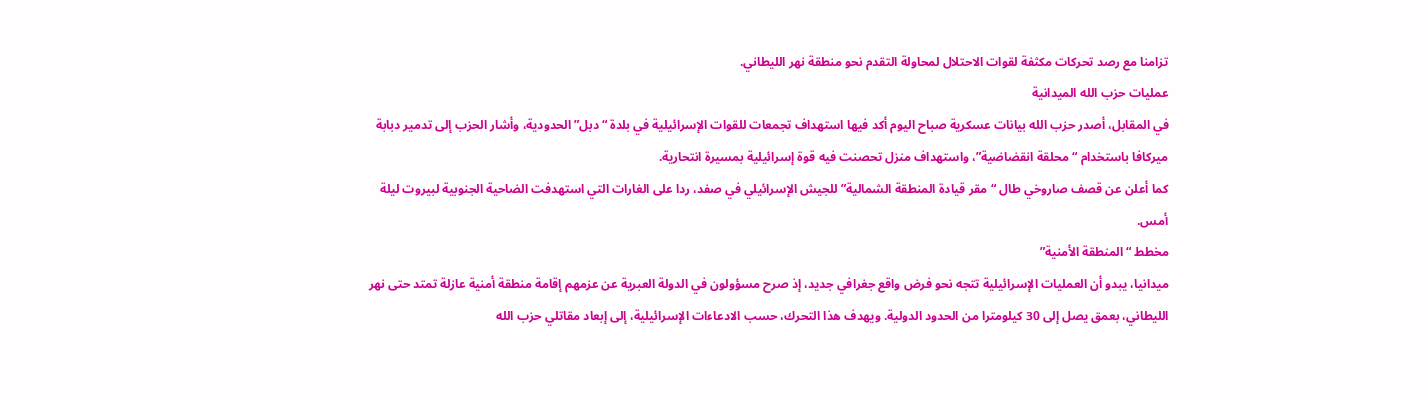تزامنا مع رصد تحركات مكثفة لقوات الاحتلال لمحاولة التقدم نحو منطقة نهر الليطاني.
عمليات حزب الله الميدانية
في المقابل، أصدر حزب الله بيانات عسكرية صباح اليوم أكد فيها استهداف تجمعات للقوات الإسرائيلية في بلدة “دبل” الحدودية، وأشار الحزب إلى تدمير دبابة ميركافا باستخدام “محلقة انقضاضية”، واستهداف منزل تحصنت فيه قوة إسرائيلية بمسيرة انتحارية.
كما أعلن عن قصف صاروخي طال “مقر قيادة المنطقة الشمالية” للجيش الإسرائيلي في صفد، ردا على الغارات التي استهدفت الضاحية الجنوبية لبيروت ليلة أمس.
مخطط “المنطقة الأمنية”
ميدانيا، يبدو أن العمليات الإسرائيلية تتجه نحو فرض واقع جغرافي جديد، إذ صرح مسؤولون في الدولة العبرية عن عزمهم إقامة منطقة أمنية عازلة تمتد حتى نهر الليطاني، بعمق يصل إلى 30 كيلومترا من الحدود الدولية. ويهدف هذا التحرك، حسب الادعاءات الإسرائيلية، إلى إبعاد مقاتلي حزب الله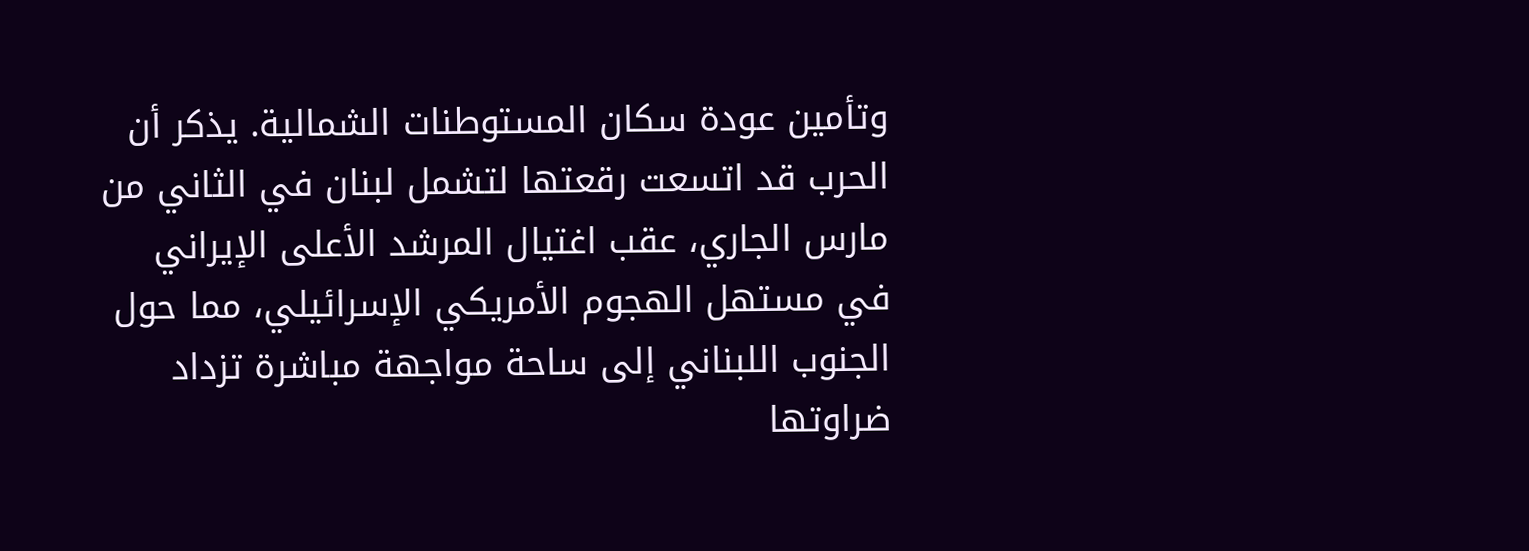وتأمين عودة سكان المستوطنات الشمالية. يذكر أن الحرب قد اتسعت رقعتها لتشمل لبنان في الثاني من مارس الجاري، عقب اغتيال المرشد الأعلى الإيراني في مستهل الهجوم الأمريكي الإسرائيلي، مما حول الجنوب اللبناني إلى ساحة مواجهة مباشرة تزداد ضراوتها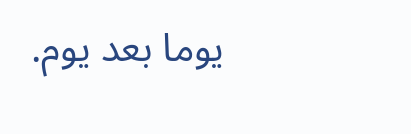يوما بعد يوم.